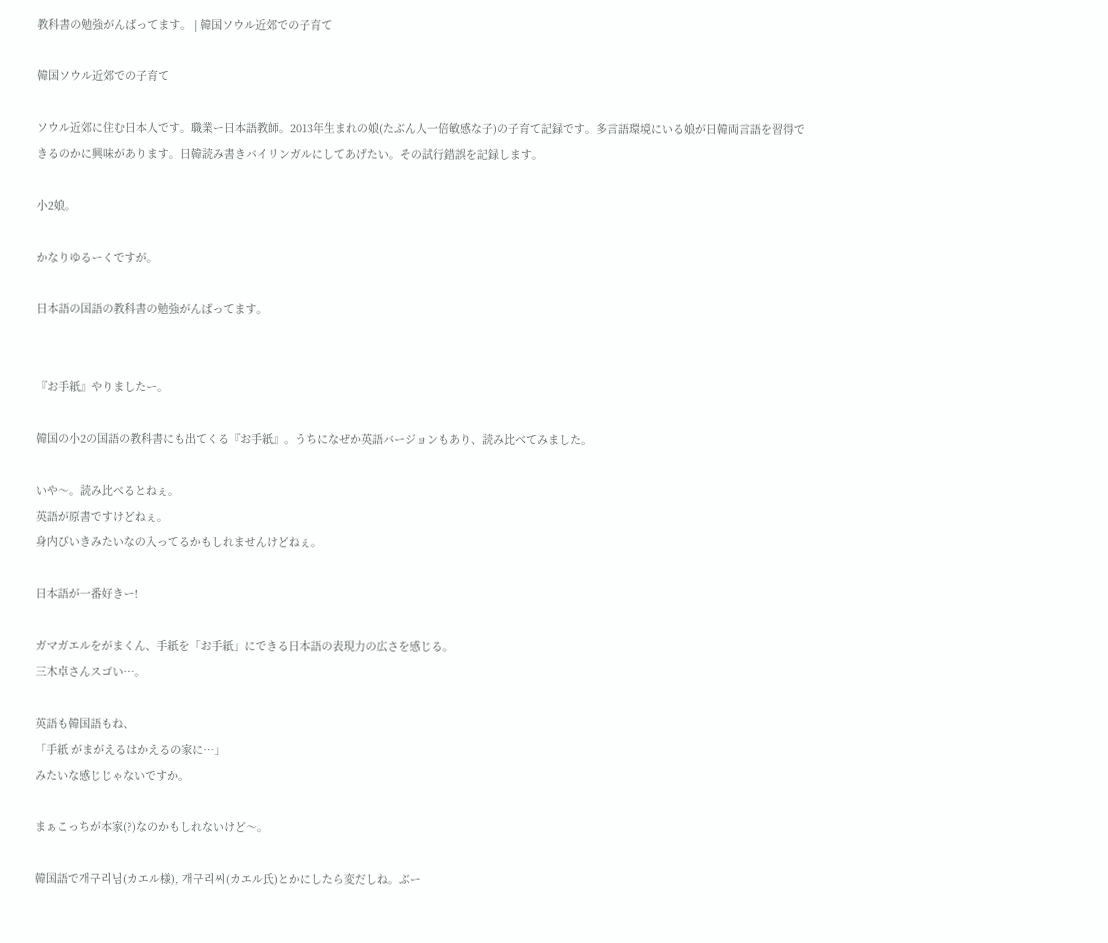教科書の勉強がんばってます。 | 韓国ソウル近郊での子育て

韓国ソウル近郊での子育て

ソウル近郊に住む日本人です。職業ー日本語教師。2013年生まれの娘(たぶん人一倍敏感な子)の子育て記録です。多言語環境にいる娘が日韓両言語を習得できるのかに興味があります。日韓読み書きバイリンガルにしてあげたい。その試行錯誤を記録します。

小2娘。

かなりゆるーくですが。

日本語の国語の教科書の勉強がんばってます。


『お手紙』やりましたー。

韓国の小2の国語の教科書にも出てくる『お手紙』。うちになぜか英語バージョンもあり、読み比べてみました。

いや〜。読み比べるとねぇ。
英語が原書ですけどねぇ。
身内びいきみたいなの入ってるかもしれませんけどねぇ。

日本語が一番好きー!

ガマガエルをがまくん、手紙を「お手紙」にできる日本語の表現力の広さを感じる。
三木卓さんスゴい…。

英語も韓国語もね、
「手紙 がまがえるはかえるの家に…」
みたいな感じじゃないですか。

まぁこっちが本家(?)なのかもしれないけど〜。

韓国語で개구리님(カエル様), 개구리씨(カエル氏)とかにしたら変だしね。ぶー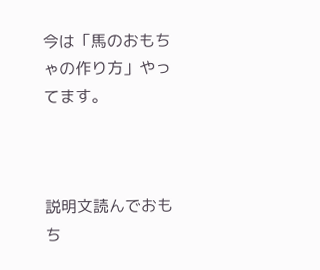今は「馬のおもちゃの作り方」やってます。



説明文読んでおもち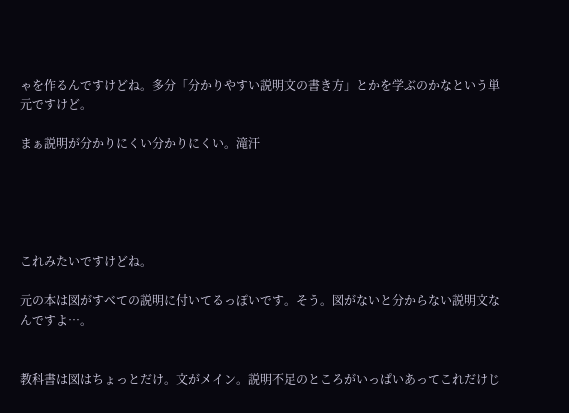ゃを作るんですけどね。多分「分かりやすい説明文の書き方」とかを学ぶのかなという単元ですけど。

まぁ説明が分かりにくい分かりにくい。滝汗





これみたいですけどね。

元の本は図がすべての説明に付いてるっぽいです。そう。図がないと分からない説明文なんですよ…。


教科書は図はちょっとだけ。文がメイン。説明不足のところがいっぱいあってこれだけじ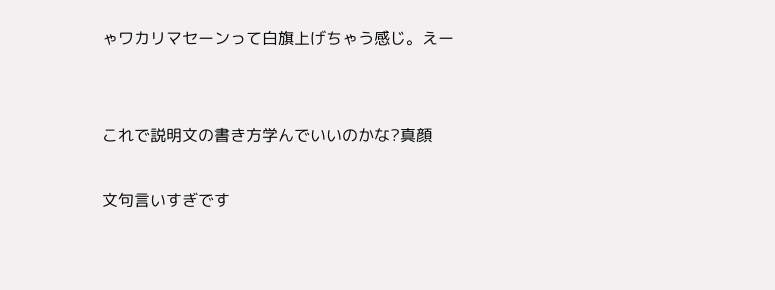ゃワカリマセーンって白旗上げちゃう感じ。えー


これで説明文の書き方学んでいいのかな?真顔

文句言いすぎです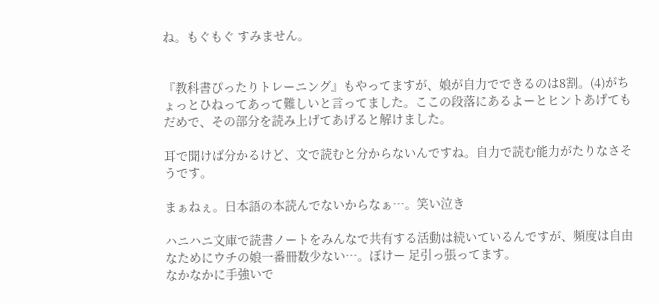ね。もぐもぐ すみません。


『教科書ぴったりトレーニング』もやってますが、娘が自力でできるのは8割。(4)がちょっとひねってあって難しいと言ってました。ここの段落にあるよーとヒントあげてもだめで、その部分を読み上げてあげると解けました。

耳で聞けば分かるけど、文で読むと分からないんですね。自力で読む能力がたりなさそうです。

まぁねぇ。日本語の本読んでないからなぁ…。笑い泣き

ハニハニ文庫で読書ノートをみんなで共有する活動は続いているんですが、頻度は自由なためにウチの娘一番冊数少ない…。ぼけー 足引っ張ってます。
なかなかに手強いで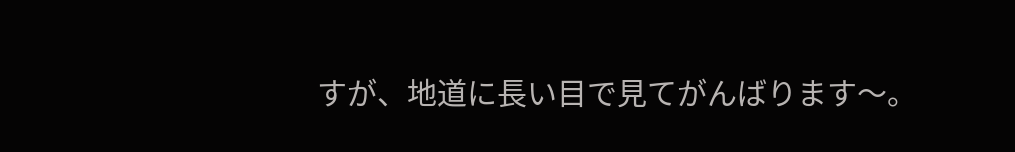すが、地道に長い目で見てがんばります〜。